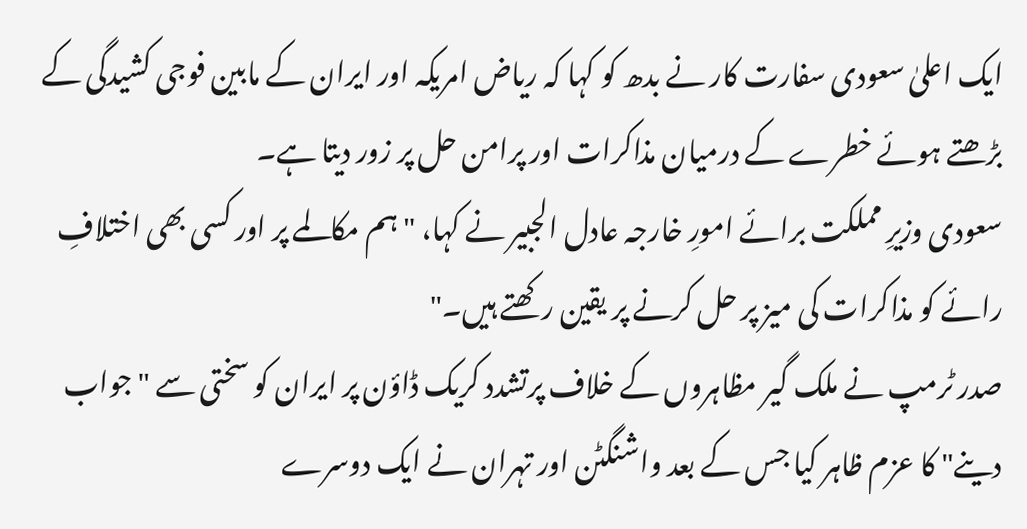ایک اعلیٰ سعودی سفارت کار نے بدھ کو کہا کہ ریاض امریکہ اور ایران کے مابین فوجی کشیدگی کے بڑھتے ہوئے خطرے کے درمیان مذاکرات اور پرامن حل پر زور دیتا ہے۔
سعودی وزیرِ مملکت برائے امورِ خارجہ عادل الجبیر نے کہا، "ہم مکالمے پر اور کسی بھی اختلافِ رائے کو مذاکرات کی میز پر حل کرنے پر یقین رکھتے ہیں۔"
صدر ٹرمپ نے ملک گیر مظاہروں کے خلاف پرتشدد کریک ڈاؤن پر ایران کو سختی سے "جواب دینے" کا عزم ظاہر کیا جس کے بعد واشنگٹن اور تہران نے ایک دوسرے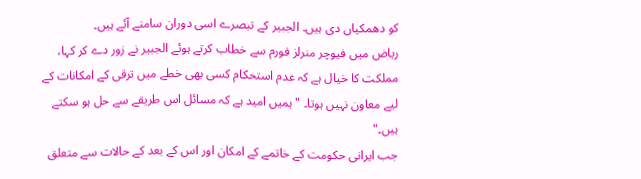کو دھمکیاں دی ہیں۔ الجبیر کے تبصرے اسی دوران سامنے آئے ہیں۔
ریاض میں فیوچر منرلز فورم سے خطاب کرتے ہوئے الجبیر نے زور دے کر کہا، مملکت کا خیال ہے کہ عدم استحکام کسی بھی خطے میں ترقی کے امکانات کے لیے معاون نہیں ہوتا۔ "ہمیں امید ہے کہ مسائل اس طریقے سے حل ہو سکتے ہیں۔"
جب ایرانی حکومت کے خاتمے کے امکان اور اس کے بعد کے حالات سے متعلق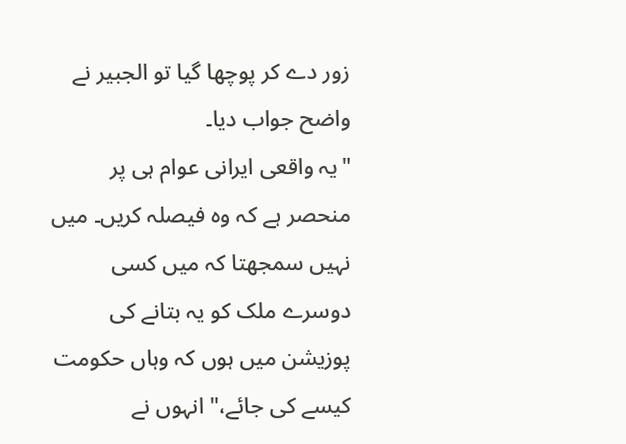زور دے کر پوچھا گیا تو الجبیر نے واضح جواب دیا۔
"یہ واقعی ایرانی عوام ہی پر منحصر ہے کہ وہ فیصلہ کریں۔ میں نہیں سمجھتا کہ میں کسی دوسرے ملک کو یہ بتانے کی پوزیشن میں ہوں کہ وہاں حکومت کیسے کی جائے،" انہوں نے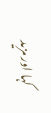کہا اور مزید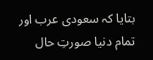بتایا کہ سعودی عرب اور تمام دنیا صورتِ حال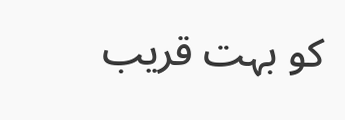کو بہت قریب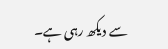سے دیکھ رہی ہے۔